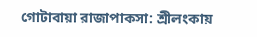গোটাবায়া রাজাপাকসা: শ্রীলংকায়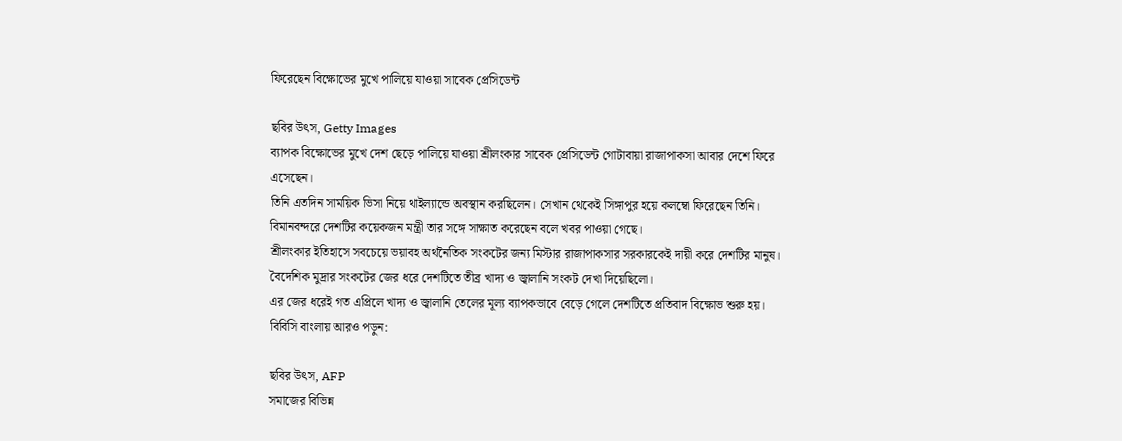ফিরেছেন বিক্ষোভের মুখে পালিয়ে যাওয়া সাবেক প্রেসিডেন্ট

ছবির উৎস, Getty Images
ব্যাপক বিক্ষোভের মুখে দেশ ছেড়ে পালিয়ে যাওয়া শ্রীলংকার সাবেক প্রেসিডেন্ট গোটাবায়া রাজাপাকসা আবার দেশে ফিরে এসেছেন।
তিনি এতদিন সাময়িক ভিসা নিয়ে থাইল্যান্ডে অবস্থান করছিলেন। সেখান থেকেই সিঙ্গাপুর হয়ে কলম্বো ফিরেছেন তিনি।
বিমানবন্দরে দেশটির কয়েকজন মন্ত্রী তার সঙ্গে সাক্ষাত করেছেন বলে খবর পাওয়া গেছে।
শ্রীলংকার ইতিহাসে সবচেয়ে ভয়াবহ অর্থনৈতিক সংকটের জন্য মিস্টার রাজাপাকসার সরকারকেই দায়ী করে দেশটির মানুষ।
বৈদেশিক মুদ্রার সংকটের জের ধরে দেশটিতে তীব্র খাদ্য ও জ্বালানি সংকট দেখা দিয়েছিলো।
এর জের ধরেই গত এপ্রিলে খাদ্য ও জ্বালানি তেলের মূল্য ব্যাপকভাবে বেড়ে গেলে দেশটিতে প্রতিবাদ বিক্ষোভ শুরু হয়।
বিবিসি বাংলায় আরও পড়ুন:

ছবির উৎস, AFP
সমাজের বিভিন্ন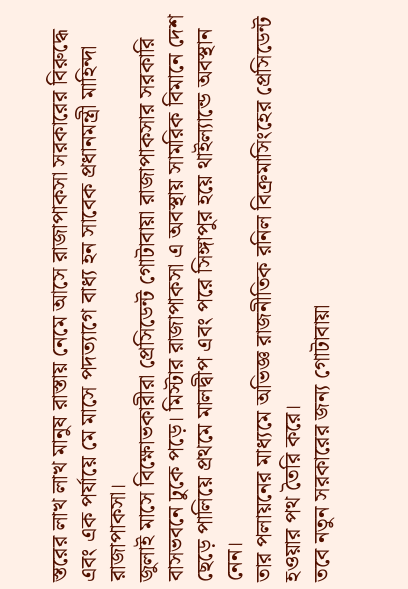স্তরের লাখ লাখ মানুষ রাস্তায় নেমে আসে রাজাপাকসা সরকারের বিরুদ্ধে এবং এক পর্যায়ে মে মাসে পদত্যাগে বাধ্য হন সাবেক প্রধানমন্ত্রী মাহিন্দা রাজাপাকসা।
জুলাই মাসে বিক্ষোভকারীরা প্রেসিডেন্ট গোটাবায়া রাজাপাকসার সরকারি বাসভবনে ঢুকে পড়ে। মিস্টার রাজাপাকসা এ অবস্থায় সামরিক বিমানে দেশ ছেড়ে পালিয়ে প্রথমে মালদ্বীপ এবং পরে সিঙ্গাপুর হয়ে থাইল্যান্ডে অবস্থান নেন।
তার পলায়নের মাধ্যমে অভিজ্ঞ রাজনীতিক রনিল বিক্রমাসিংহের প্রেসিডেন্ট হওয়ার পথ তৈরি করে।
তবে নতুন সরকারের জন্য গোটাবায়া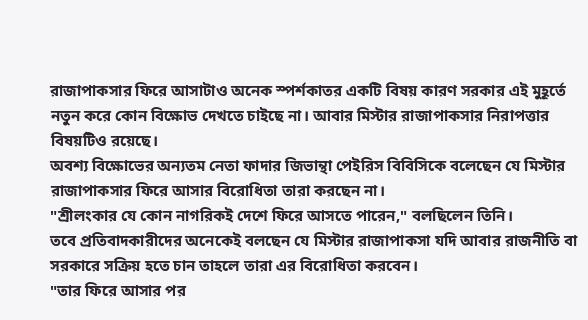রাজাপাকসার ফিরে আসাটাও অনেক স্পর্শকাতর একটি বিষয় কারণ সরকার এই মুহূর্তে নতুন করে কোন বিক্ষোভ দেখতে চাইছে না। আবার মিস্টার রাজাপাকসার নিরাপত্তার বিষয়টিও রয়েছে।
অবশ্য বিক্ষোভের অন্যতম নেতা ফাদার জিভান্থা পেইরিস বিবিসিকে বলেছেন যে মিস্টার রাজাপাকসার ফিরে আসার বিরোধিতা তারা করছেন না।
"শ্রীলংকার যে কোন নাগরিকই দেশে ফিরে আসতে পারেন," বলছিলেন তিনি।
তবে প্রতিবাদকারীদের অনেকেই বলছেন যে মিস্টার রাজাপাকসা যদি আবার রাজনীতি বা সরকারে সক্রিয় হতে চান তাহলে তারা এর বিরোধিতা করবেন।
"তার ফিরে আসার পর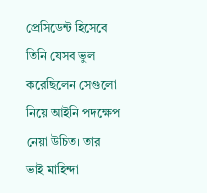প্রেসিডেন্ট হিসেবে তিনি যেসব ভুল করেছিলেন সেগুলো নিয়ে আইনি পদক্ষেপ নেয়া উচিত। তার ভাই মাহিন্দা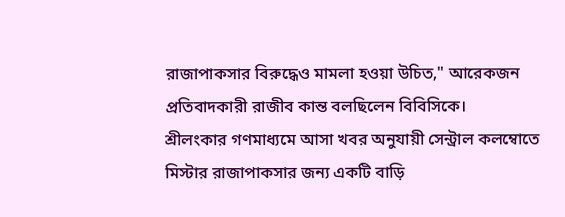রাজাপাকসার বিরুদ্ধেও মামলা হওয়া উচিত," আরেকজন প্রতিবাদকারী রাজীব কান্ত বলছিলেন বিবিসিকে।
শ্রীলংকার গণমাধ্যমে আসা খবর অনুযায়ী সেন্ট্রাল কলম্বোতে মিস্টার রাজাপাকসার জন্য একটি বাড়ি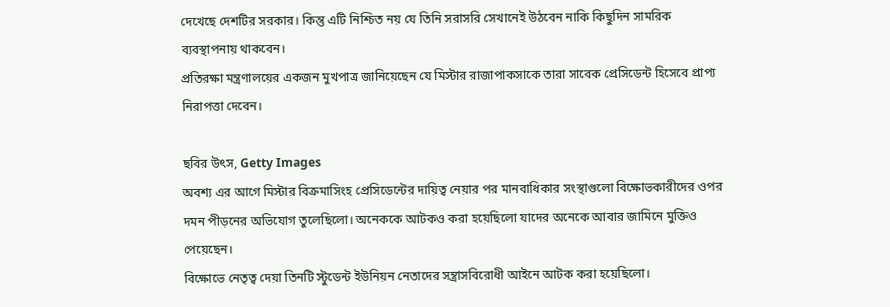দেখেছে দেশটির সরকার। কিন্তু এটি নিশ্চিত নয় যে তিনি সরাসরি সেখানেই উঠবেন নাকি কিছুদিন সামরিক ব্যবস্থাপনায় থাকবেন।
প্রতিরক্ষা মন্ত্রণালয়ের একজন মুখপাত্র জানিয়েছেন যে মিস্টার রাজাপাকসাকে তারা সাবেক প্রেসিডেন্ট হিসেবে প্রাপ্য নিরাপত্তা দেবেন।

ছবির উৎস, Getty Images
অবশ্য এর আগে মিস্টার বিক্রমাসিংহ প্রেসিডেন্টের দায়িত্ব নেয়ার পর মানবাধিকার সংস্থাগুলো বিক্ষোভকারীদের ওপর দমন পীড়নের অভিযোগ তুলেছিলো। অনেককে আটকও করা হয়েছিলো যাদের অনেকে আবার জামিনে মুক্তিও পেয়েছেন।
বিক্ষোভে নেতৃত্ব দেয়া তিনটি স্টুডেন্ট ইউনিয়ন নেতাদের সন্ত্রাসবিরোধী আইনে আটক করা হয়েছিলো।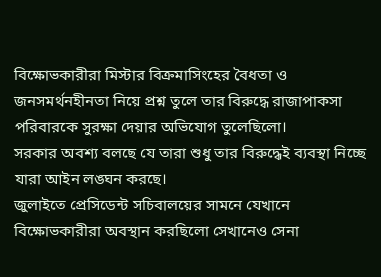বিক্ষোভকারীরা মিস্টার বিক্রমাসিংহের বৈধতা ও জনসমর্থনহীনতা নিয়ে প্রশ্ন তুলে তার বিরুদ্ধে রাজাপাকসা পরিবারকে সুরক্ষা দেয়ার অভিযোগ তুলেছিলো।
সরকার অবশ্য বলছে যে তারা শুধু তার বিরুদ্ধেই ব্যবস্থা নিচ্ছে যারা আইন লঙ্ঘন করছে।
জুলাইতে প্রেসিডেন্ট সচিবালয়ের সামনে যেখানে বিক্ষোভকারীরা অবস্থান করছিলো সেখানেও সেনা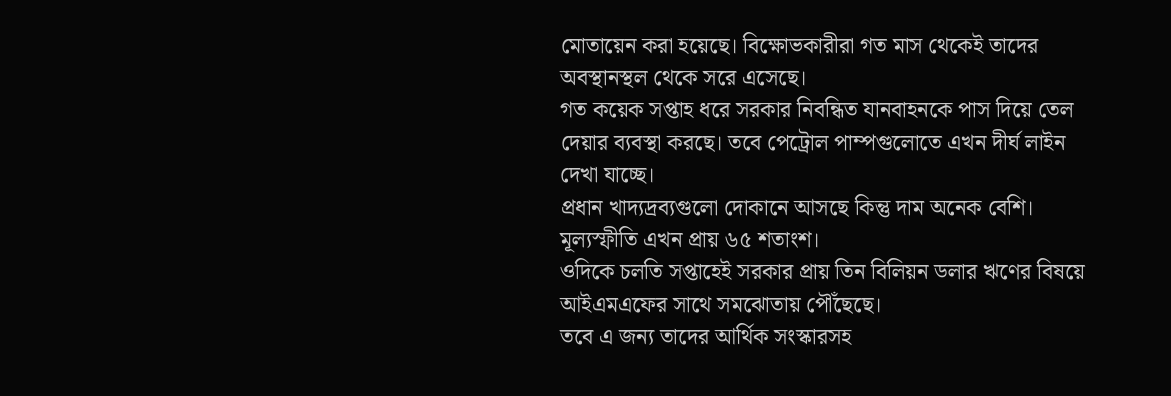মোতায়েন করা হয়েছে। বিক্ষোভকারীরা গত মাস থেকেই তাদের অবস্থানস্থল থেকে সরে এসেছে।
গত কয়েক সপ্তাহ ধরে সরকার নিবন্ধিত যানবাহনকে পাস দিয়ে তেল দেয়ার ব্যবস্থা করছে। তবে পেট্রোল পাম্পগুলোতে এখন দীর্ঘ লাইন দেখা যাচ্ছে।
প্রধান খাদ্যদ্রব্যগুলো দোকানে আসছে কিন্তু দাম অনেক বেশি। মূল্যস্ফীতি এখন প্রায় ৬৫ শতাংশ।
ওদিকে চলতি সপ্তাহেই সরকার প্রায় তিন বিলিয়ন ডলার ঋণের বিষয়ে আইএমএফের সাথে সমঝোতায় পৌঁছেছে।
তবে এ জন্য তাদের আর্থিক সংস্কারসহ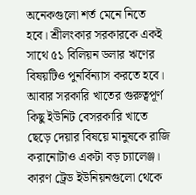অনেকগুলো শর্ত মেনে নিতে হবে। শ্রীলংকার সরকারকে একই সাথে ৫১ বিলিয়ন ডলার ঋণের বিষয়টিও পুনর্বিন্যাস করতে হবে।
আবার সরকারি খাতের গুরুত্বপূর্ণ কিছু ইউনিট বেসরকারি খাতে ছেড়ে দেয়ার বিষয়ে মানুষকে রাজি করানোটাও একটা বড় চ্যালেঞ্জ। কারণ ট্রেড ইউনিয়নগুলো থেকে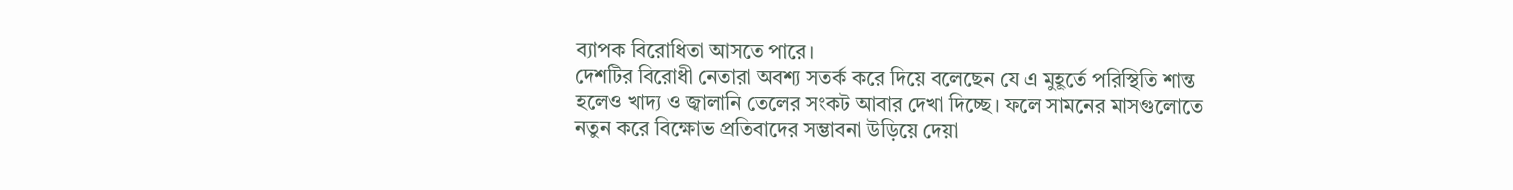ব্যাপক বিরোধিতা আসতে পারে।
দেশটির বিরোধী নেতারা অবশ্য সতর্ক করে দিয়ে বলেছেন যে এ মুহূর্তে পরিস্থিতি শান্ত হলেও খাদ্য ও জ্বালানি তেলের সংকট আবার দেখা দিচ্ছে। ফলে সামনের মাসগুলোতে নতুন করে বিক্ষোভ প্রতিবাদের সম্ভাবনা উড়িয়ে দেয়া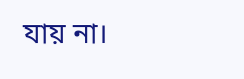যায় না।